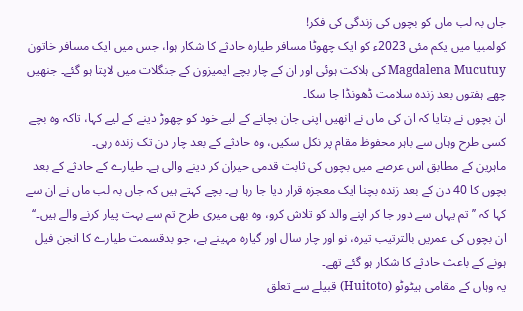جاں بہ لب ماں کو بچوں کی زندگی کی فکر!
کولمبیا میں یکم مئی 2023ء کو ایک چھوٹا مسافر طیارہ حادثے کا شکار ہوا، جس میں ایک مسافر خاتون Magdalena Mucutuy کی ہلاکت ہوئی اور ان کے چار بچے ایمیزون کے جنگلات میں لاپتا ہو گئے۔ جنھیں چھے ہفتوں بعد زندہ سلامت ڈھونڈا جا سکا۔
ان بچوں نے بتایا کہ ان کی ماں نے انھیں اپنی جان بچانے کے لیے خود کو چھوڑ دینے کے لیے کہا، تاکہ وہ بچے کسی طرح وہاں سے باہر محفوظ مقام پر نکل سکیں، وہ حادثے کے بعد چار دن تک زندہ رہی۔
ماہرین کے مطابق اس عرصے میں بچوں کی ثابت قدمی حیران کر دینے والی ہے۔ طیارے کے حادثے کے بعد بچوں کا 40 دن کے بعد زندہ بچنا ایک معجزہ قرار دیا جا رہا ہے۔ بچے کہتے ہیں کہ جاں بہ لب ماں نے ان سے کہا کہ ’’تم یہاں سے دور جا کر اپنے والد کو تلاش کرو، وہ بھی میری طرح تم سے بہت پیار کرنے والے ہیں۔‘‘
ان بچوں کی عمریں بالترتیب تیرہ، نو اور چار سال اور گیارہ مہینے ہے، جو بدقسمت طیارے کا انجن فیل ہونے کے باعث حادثے کا شکار ہو گئے تھے۔
یہ وہاں کے مقامی ہیٹوٹو (Huitoto) قبیلے سے تعلق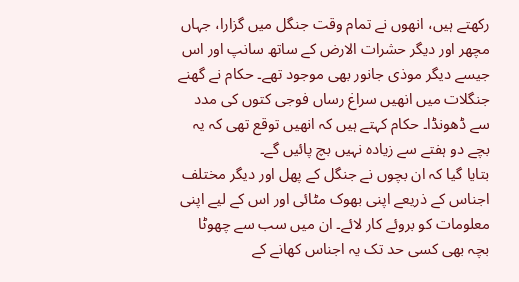رکھتے ہیں، انھوں نے تمام وقت جنگل میں گزارا، جہاں مچھر اور دیگر حشرات الارض کے ساتھ سانپ اور اس جیسے دیگر موذی جانور بھی موجود تھے۔ حکام نے گھنے جنگلات میں انھیں سراغ رساں فوجی کتوں کی مدد سے ڈھونڈا۔ حکام کہتے ہیں کہ انھیں توقع تھی کہ یہ بچے دو ہفتے سے زیادہ نہیں بچ پائیں گے۔
بتایا گیا کہ ان بچوں نے جنگل کے پھل اور دیگر مختلف اجناس کے ذریعے اپنی بھوک مٹائی اور اس کے لیے اپنی معلومات کو بروئے کار لائے۔ ان میں سب سے چھوٹا بچہ بھی کسی حد تک یہ اجناس کھانے کے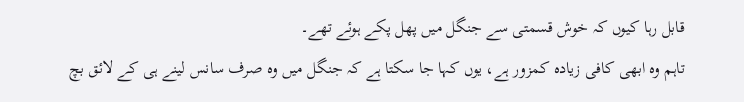قابل رہا کیوں کہ خوش قسمتی سے جنگل میں پھل پکے ہوئے تھے۔
تاہم وہ ابھی کافی زیادہ کمزور ہے، یوں کہا جا سکتا ہے کہ جنگل میں وہ صرف سانس لینے ہی کے لائق بچ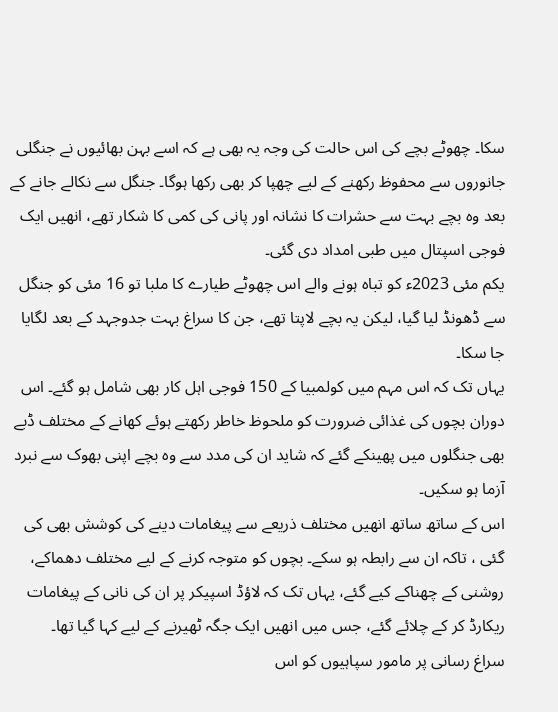سکا۔ چھوٹے بچے کی اس حالت کی وجہ یہ بھی ہے کہ اسے بہن بھائیوں نے جنگلی جانوروں سے محفوظ رکھنے کے لیے چھپا کر بھی رکھا ہوگا۔ جنگل سے نکالے جانے کے بعد وہ بچے بہت سے حشرات کا نشانہ اور پانی کی کمی کا شکار تھے، انھیں ایک فوجی اسپتال میں طبی امداد دی گئی۔
یکم مئی 2023ء کو تباہ ہونے والے اس چھوٹے طیارے کا ملبا تو 16 مئی کو جنگل سے ڈھونڈ لیا گیا، لیکن یہ بچے لاپتا تھے، جن کا سراغ بہت جدوجہد کے بعد لگایا جا سکا۔
یہاں تک کہ اس مہم میں کولمبیا کے 150 فوجی اہل کار بھی شامل ہو گئے۔ اس دوران بچوں کی غذائی ضرورت کو ملحوظ خاطر رکھتے ہوئے کھانے کے مختلف ڈبے بھی جنگلوں میں پھینکے گئے کہ شاید ان کی مدد سے وہ بچے اپنی بھوک سے نبرد آزما ہو سکیں۔
اس کے ساتھ ساتھ انھیں مختلف ذریعے سے پیغامات دینے کی کوشش بھی کی گئی ، تاکہ ان سے رابطہ ہو سکے۔ بچوں کو متوجہ کرنے کے لیے مختلف دھماکے، روشنی کے چھناکے کیے گئے، یہاں تک کہ لاؤڈ اسپیکر پر ان کی نانی کے پیغامات ریکارڈ کر کے چلائے گئے، جس میں انھیں ایک جگہ ٹھیرنے کے لیے کہا گیا تھا۔
سراغ رسانی پر مامور سپاہیوں کو اس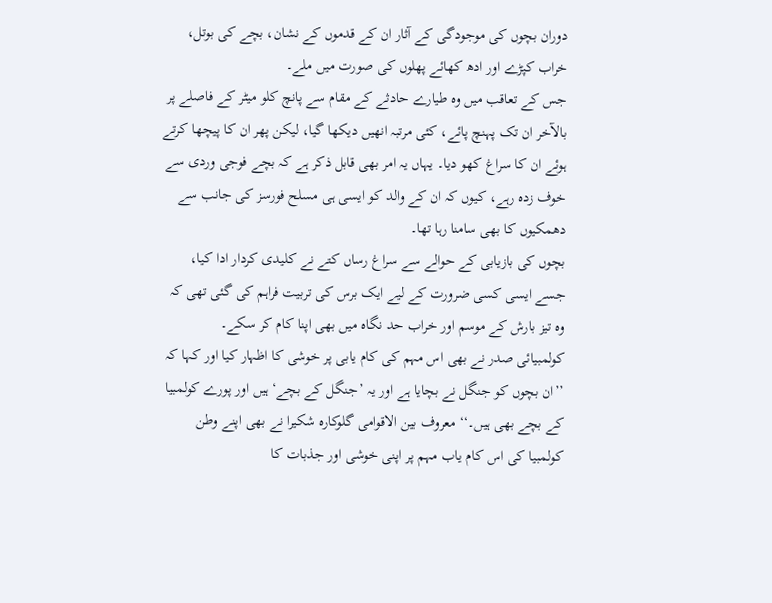دوران بچوں کی موجودگی کے آثار ان کے قدموں کے نشان، بچے کی بوتل، خراب کپڑے اور ادھ کھائے پھلوں کی صورت میں ملے۔
جس کے تعاقب میں وہ طیارے حادثے کے مقام سے پانچ کلو میٹر کے فاصلے پر بالآخر ان تک پہنچ پائے، کئی مرتبہ انھیں دیکھا گیا، لیکن پھر ان کا پیچھا کرتے ہوئے ان کا سراغ کھو دیا۔ یہاں یہ امر بھی قابل ذکر ہے کہ بچے فوجی وردی سے خوف زدہ رہے، کیوں کہ ان کے والد کو ایسی ہی مسلح فورسز کی جانب سے دھمکیوں کا بھی سامنا رہا تھا۔
بچوں کی بازیابی کے حوالے سے سراغ رساں کتے نے کلیدی کردار ادا کیا، جسے ایسی کسی ضرورت کے لیے ایک برس کی تربیت فراہم کی گئی تھی کہ وہ تیز بارش کے موسم اور خراب حد نگاہ میں بھی اپنا کام کر سکے۔
کولمبیائی صدر نے بھی اس مہم کی کام یابی پر خوشی کا اظہار کیا اور کہا کہ ’’ان بچوں کو جنگل نے بچایا ہے اور یہ ’جنگل کے بچے‘ ہیں اور پورے کولمبیا کے بچے بھی ہیں۔‘‘ معروف بین الاقوامی گلوکارہ شکیرا نے بھی اپنے وطن کولمبیا کی اس کام یاب مہم پر اپنی خوشی اور جذبات کا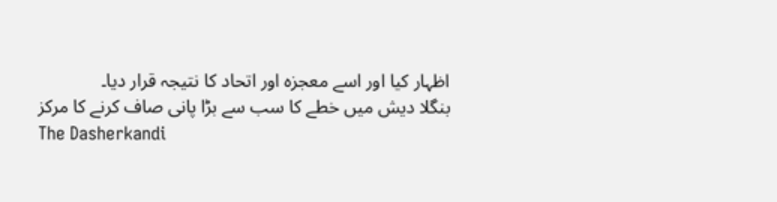اظہار کیا اور اسے معجزہ اور اتحاد کا نتیجہ قرار دیا۔
بنگلا دیش میں خطے کا سب سے بڑا پانی صاف کرنے کا مرکز
The Dasherkandi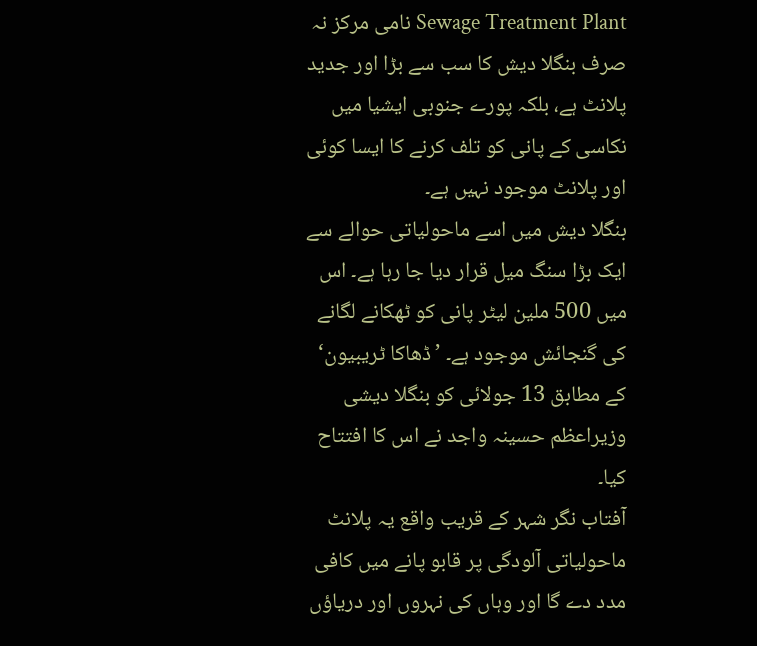Sewage Treatment Plant نامی مرکز نہ صرف بنگلا دیش کا سب سے بڑا اور جدید پلانٹ ہے، بلکہ پورے جنوبی ایشیا میں نکاسی کے پانی کو تلف کرنے کا ایسا کوئی اور پلانٹ موجود نہیں ہے۔
بنگلا دیش میں اسے ماحولیاتی حوالے سے ایک بڑا سنگ میل قرار دیا جا رہا ہے۔ اس میں 500 ملین لیٹر پانی کو ٹھکانے لگانے کی گنجائش موجود ہے۔ ’ڈھاکا ٹریبیون‘ کے مطابق 13 جولائی کو بنگلا دیشی وزیراعظم حسینہ واجد نے اس کا افتتاح کیا۔
آفتاب نگر شہر کے قریب واقع یہ پلانٹ ماحولیاتی آلودگی پر قابو پانے میں کافی مدد دے گا اور وہاں کی نہروں اور دریاؤں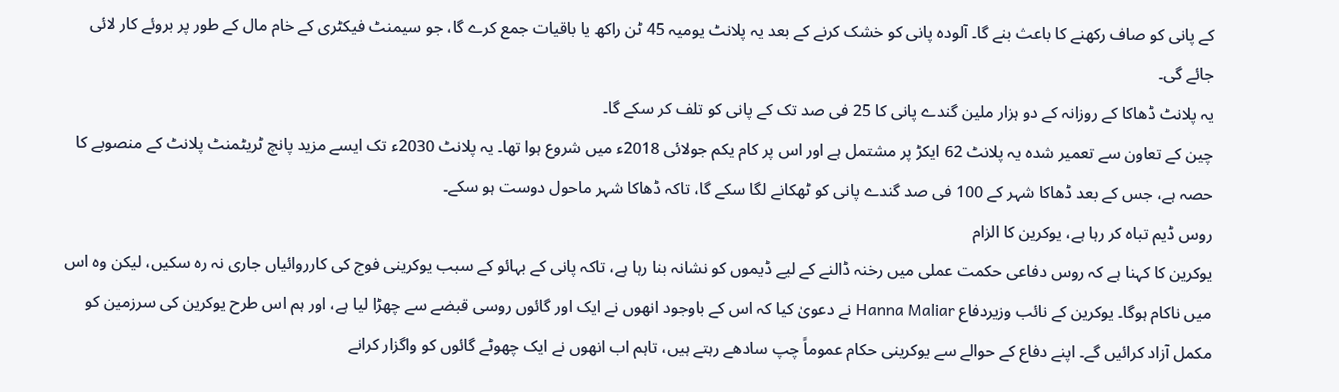کے پانی کو صاف رکھنے کا باعث بنے گا۔ آلودہ پانی کو خشک کرنے کے بعد یہ پلانٹ یومیہ 45 ٹن راکھ یا باقیات جمع کرے گا، جو سیمنٹ فیکٹری کے خام مال کے طور پر بروئے کار لائی جائے گی۔
یہ پلانٹ ڈھاکا کے روزانہ کے دو ہزار ملین گندے پانی کا 25 فی صد تک کے پانی کو تلف کر سکے گا۔
چین کے تعاون سے تعمیر شدہ یہ پلانٹ 62 ایکڑ پر مشتمل ہے اور اس پر کام یکم جولائی 2018ء میں شروع ہوا تھا۔ یہ پلانٹ 2030ء تک ایسے مزید پانچ ٹریٹمنٹ پلانٹ کے منصوبے کا حصہ ہے، جس کے بعد ڈھاکا شہر کے 100 فی صد گندے پانی کو ٹھکانے لگا سکے گا، تاکہ ڈھاکا شہر ماحول دوست ہو سکے۔
روس ڈیم تباہ کر رہا ہے، یوکرین کا الزام
یوکرین کا کہنا ہے کہ روس دفاعی حکمت عملی میں رخنہ ڈالنے کے لیے ڈیموں کو نشانہ بنا رہا ہے، تاکہ پانی کے بہائو کے سبب یوکرینی فوج کی کارروائیاں جاری نہ رہ سکیں، لیکن وہ اس میں ناکام ہوگا۔ یوکرین کے نائب وزیردفاع Hanna Maliar نے دعویٰ کیا کہ اس کے باوجود انھوں نے ایک اور گائوں روسی قبضے سے چھڑا لیا ہے، اور ہم اس طرح یوکرین کی سرزمین کو مکمل آزاد کرائیں گے۔ اپنے دفاع کے حوالے سے یوکرینی حکام عموماً چپ سادھے رہتے ہیں، تاہم اب انھوں نے ایک چھوٹے گائوں کو واگزار کرانے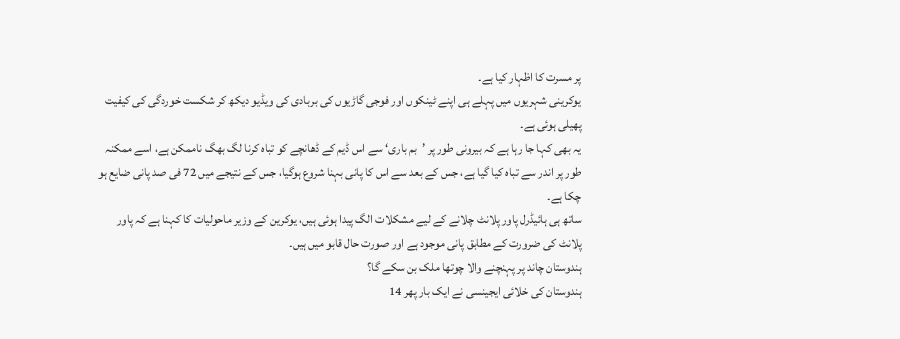پر مسرت کا اظہار کیا ہے۔
یوکرینی شہریوں میں پہلے ہی اپنے ٹینکوں اور فوجی گاڑیوں کی بربادی کی ویڈیو دیکھ کر شکست خوردگی کی کیفیت پھیلی ہوئی ہے۔
یہ بھی کہا جا رہا ہے کہ بیرونی طور پر ’بم باری‘ سے اس ڈیم کے ڈھانچے کو تباہ کرنا لگ بھگ ناممکن ہے، اسے ممکنہ طور پر اندر سے تباہ کیا گیا ہے، جس کے بعد سے اس کا پانی بہنا شروع ہوگیا، جس کے نتیجے میں 72 فی صد پانی ضایع ہو چکا ہے۔
ساتھ ہی ہائیڈرل پاور پلانٹ چلانے کے لیے مشکلات الگ پیدا ہوئی ہیں، یوکرین کے وزیر ماحولیات کا کہنا ہے کہ پاور پلانٹ کی ضرورت کے مطابق پانی موجود ہے اور صورت حال قابو میں ہیں۔
ہندوستان چاند پر پہنچنے والا چوتھا ملک بن سکے گا؟
ہندوستان کی خلائی ایجینسی نے ایک بار پھر 14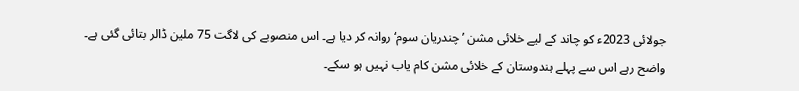جولائی 2023ء کو چاند کے لیے خلائی مشن ’چندریان سوم‘ روانہ کر دیا ہے۔ اس منصوبے کی لاگت 75 ملین ڈالر بتائی گئی ہے۔ واضح رہے اس سے پہلے ہندوستان کے خلائی مشن کام یاب نہیں ہو سکے۔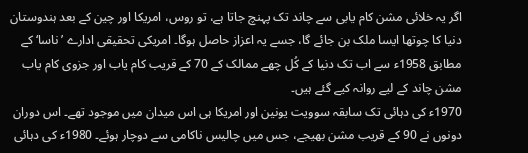اگر یہ خلائی مشن کام یابی سے چاند تک پہنچ جاتا ہے، تو روس، امریکا اور چین کے بعد ہندوستان دنیا کا چوتھا ایسا ملک بن جائے گا، جسے یہ اعزاز حاصل ہوگا۔ امریکی تحقیقی ادارے ’ناسا‘ کے مطابق 1958ء سے اب تک دنیا کے کُل چھے ممالک کے 70 کے قریب کام یاب اور جزوی کام یاب مشن چاند کے لیے روانہ کیے گئے ہیں۔
1970ء کی دہائی تک سابقہ سوویت یونین اور امریکا ہی اس میدان میں موجود تھے۔ اس دوران دونوں نے 90 کے قریب مشن بھیجے، جس میں چالیس ناکامی سے دوچار ہوئے۔ 1980ء کی دہائی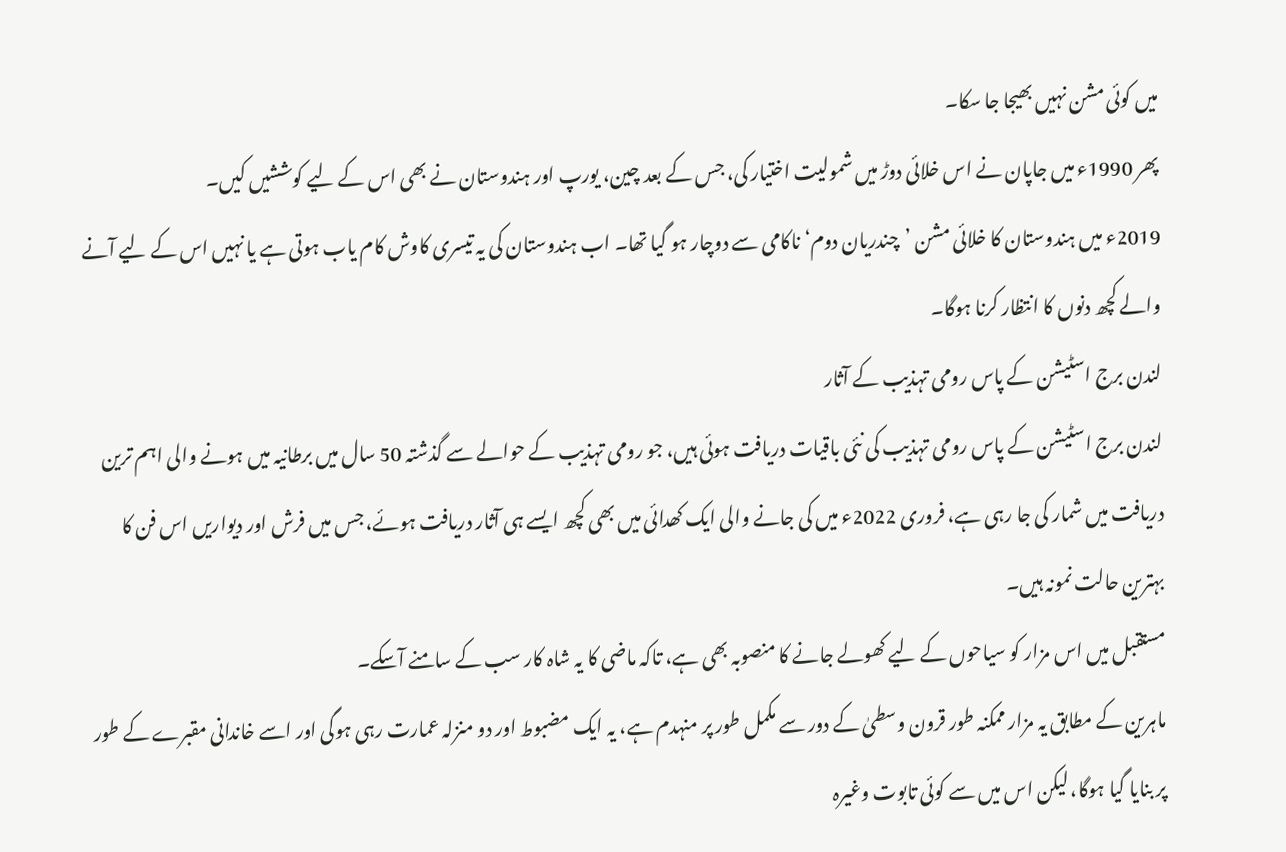میں کوئی مشن نہیں بھیجا جا سکا۔
پھر 1990ء میں جاپان نے اس خلائی دوڑ میں شمولیت اختیار کی، جس کے بعد چین، یورپ اور ہندوستان نے بھی اس کے لیے کوششیں کیں۔
2019ء میں ہندوستان کا خلائی مشن ’چندریان دوم‘ ناکامی سے دوچار ہو گیا تھا۔ اب ہندوستان کی یہ تیسری کاوش کام یاب ہوتی ہے یا نہیں اس کے لیے آنے والے کچھ دنوں کا انتظار کرنا ہوگا۔
لندن برج اسٹیشن کے پاس رومی تہذیب کے آثار
لندن برج اسٹیشن کے پاس رومی تہذیب کی نئی باقیات دریافت ہوئی ہیں، جو رومی تہذیب کے حوالے سے گذشتہ 50 سال میں برطانیہ میں ہونے والی اہم ترین دریافت میں شمار کی جا رہی ہے، فروری 2022ء میں کی جانے والی ایک کھدائی میں بھی کچھ ایسے ہی آثار دریافت ہوئے، جس میں فرش اور دیواریں اس فن کا بہترین حالت نمونہ ہیں۔
مستقبل میں اس مزار کو سیاحوں کے لیے کھولے جانے کا منصوبہ بھی ہے، تاکہ ماضی کا یہ شاہ کار سب کے سامنے آسکے۔
ماہرین کے مطابق یہ مزار ممکنہ طور قرون وسطیٰ کے دور سے مکمل طور پر منہدم ہے، یہ ایک مضبوط اور دو منزلہ عمارت رہی ہوگی اور اسے خاندانی مقبرے کے طور پر بنایا گیا ہوگا، لیکن اس میں سے کوئی تابوت وغیرہ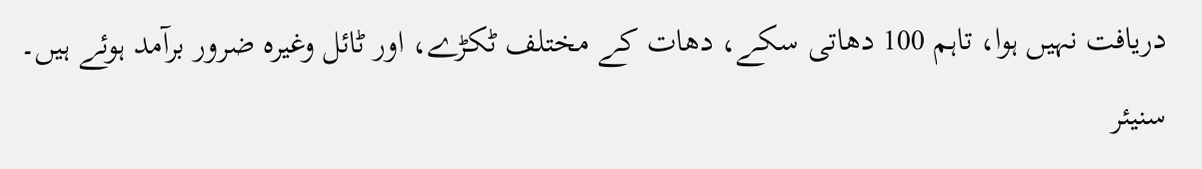دریافت نہیں ہوا، تاہم 100 دھاتی سکے، دھات کے مختلف ٹکڑے، اور ٹائل وغیرہ ضرور برآمد ہوئے ہیں۔
سنیئر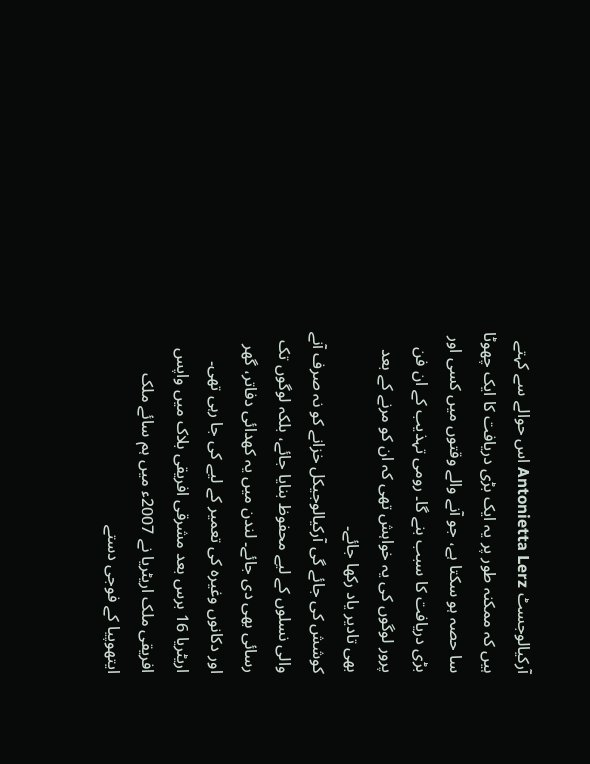آرکیالوجسٹ Antonietta Lerz اس حوالے سے کہتے ہیں کہ ممکنہ طور پر یہ ایک بڑی دریافت کا ایک چھوٹا سا حصہ ہو سکتا ہے، جو آنے والے وقتوں میں کسی اور بڑی دریافت کا سبب بنے گا۔ رومی تہذیب کے ان فن پرور لوگوں کی یہ خواہش تھی کہ ان کو مرنے کے بعد بھی تادیر یاد رکھا جائے۔
کوشش کی جائے گی آرکیالوجیکل خزانے کو نہ صرف آنے والی نسلوں کے لیے محفوظ بنایا جائے، بلکہ لوگوں تک رسائی بھی دی جائے۔ لندن میں یہ کھدائی دفاتر، گھر اور دکانوں وغیرہ کی تعمیر کے لیے کی جا رہی تھی۔
اریٹریا 16 برس بعد مشرقی افریقی بلاک میں واپس
افریقی ملک اریٹریا نے 2007ء میں ہم سائے ملک ایتھوپیا کے فوجی دستے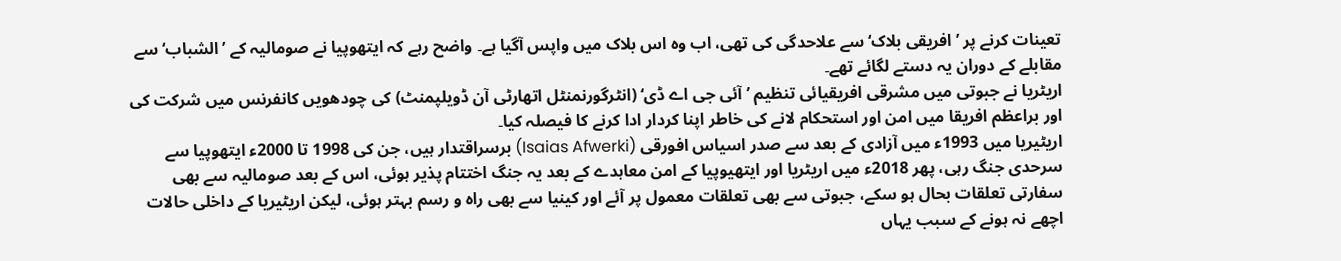تعینات کرنے پر ’افریقی بلاک‘ سے علاحدگی کی تھی، اب وہ اس بلاک میں واپس آگیا ہے۔ واضح رہے کہ ایتھوپیا نے صومالیہ کے ’الشباب‘ سے مقابلے کے دوران یہ دستے لگائے تھے۔
اریٹریا نے جبوتی میں مشرقی افریقیائی تنظیم ’آئی جی اے ڈی‘ (انٹرگورنمنٹل اتھارٹی آن ڈویلپمنٹ) کی چودھویں کانفرنس میں شرکت کی اور براعظم افریقا میں امن اور استحکام لانے کی خاطر اپنا کردار ادا کرنے کا فیصلہ کیا۔
اریٹیریا میں 1993ء میں آزادی کے بعد سے صدر اسیاس افورقی (Isaias Afwerki) برسراقتدار ہیں، جن کی 1998 تا 2000ء ایتھوپیا سے سرحدی جنگ رہی، پھر 2018ء میں اریٹریا اور ایتھیوپیا کے امن معاہدے کے بعد یہ جنگ اختتام پذیر ہوئی، اس کے بعد صومالیہ سے بھی سفارتی تعلقات بحال ہو سکے، جبوتی سے بھی تعلقات معمول پر آئے اور کینیا سے بھی راہ و رسم بہتر ہوئی، لیکن اریٹیریا کے داخلی حالات اچھے نہ ہونے کے سبب یہاں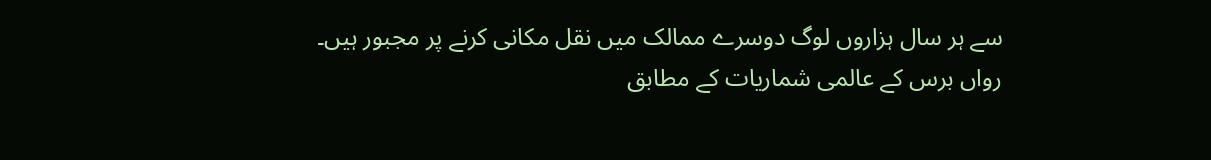سے ہر سال ہزاروں لوگ دوسرے ممالک میں نقل مکانی کرنے پر مجبور ہیں۔
رواں برس کے عالمی شماریات کے مطابق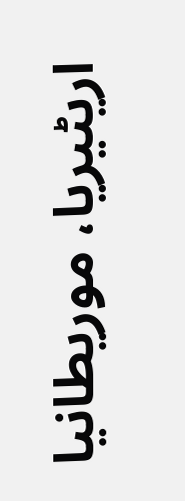اریٹیریا، موریطانیا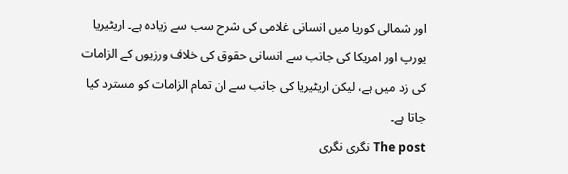اور شمالی کوریا میں انسانی غلامی کی شرح سب سے زیادہ ہے۔ اریٹیریا یورپ اور امریکا کی جانب سے انسانی حقوق کی خلاف ورزیوں کے الزامات کی زد میں ہے، لیکن اریٹیریا کی جانب سے ان تمام الزامات کو مسترد کیا جاتا ہے۔
The post نگری نگری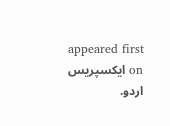appeared first on ایکسپریس اردو.